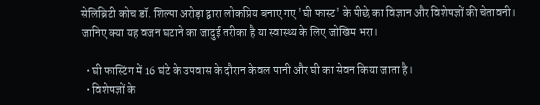सेलिब्रिटी कोच डॉ. शिल्पा अरोड़ा द्वारा लोकप्रिय बनाए गए 'घी फास्ट' के पीछे का विज्ञान और विशेषज्ञों की चेतावनी। जानिए क्या यह वजन घटाने का जादुई तरीका है या स्वास्थ्य के लिए जोखिम भरा।

  • घी फास्टिंग में 16 घंटे के उपवास के दौरान केवल पानी और घी का सेवन किया जाता है।
  • विशेषज्ञों के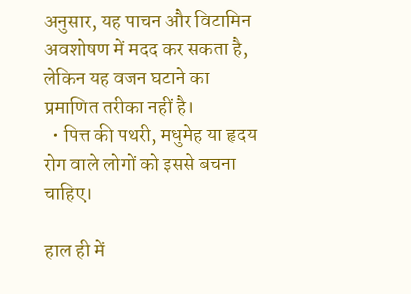अनुसार, यह पाचन और विटामिन अवशोषण में मदद कर सकता है, लेकिन यह वजन घटाने का प्रमाणित तरीका नहीं है।
  • पित्त की पथरी, मधुमेह या हृदय रोग वाले लोगों को इससे बचना चाहिए।

हाल ही में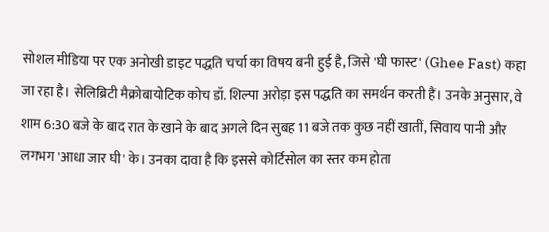सोशल मीडिया पर एक अनोखी डाइट पद्धति चर्चा का विषय बनी हुई है, जिसे 'घी फास्ट' (Ghee Fast) कहा जा रहा है। सेलिब्रिटी मैक्रोबायोटिक कोच डॉ. शिल्पा अरोड़ा इस पद्धति का समर्थन करती हैं। उनके अनुसार, वे शाम 6:30 बजे के बाद रात के खाने के बाद अगले दिन सुबह 11 बजे तक कुछ नहीं खातीं, सिवाय पानी और लगभग 'आधा जार घी' के। उनका दावा है कि इससे कोर्टिसोल का स्तर कम होता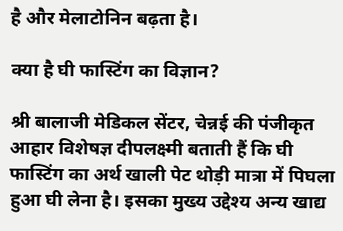है और मेलाटोनिन बढ़ता है।

क्या है घी फास्टिंग का विज्ञान?

श्री बालाजी मेडिकल सेंटर, चेन्नई की पंजीकृत आहार विशेषज्ञ दीपलक्ष्मी बताती हैं कि घी फास्टिंग का अर्थ खाली पेट थोड़ी मात्रा में पिघला हुआ घी लेना है। इसका मुख्य उद्देश्य अन्य खाद्य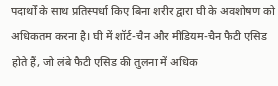पदार्थों के साथ प्रतिस्पर्धा किए बिना शरीर द्वारा घी के अवशोषण को अधिकतम करना है। घी में शॉर्ट-चैन और मीडियम-चैन फैटी एसिड होते हैं, जो लंबे फैटी एसिड की तुलना में अधिक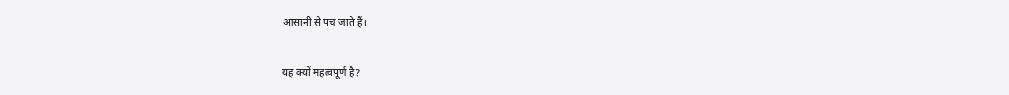आसानी से पच जाते हैं।

यह क्यों महत्वपूर्ण है?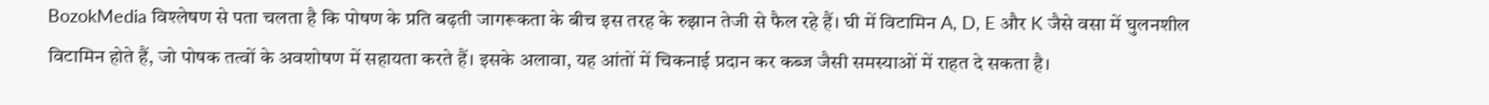BozokMedia विश्लेषण से पता चलता है कि पोषण के प्रति बढ़ती जागरूकता के बीच इस तरह के रुझान तेजी से फैल रहे हैं। घी में विटामिन A, D, E और K जैसे वसा में घुलनशील विटामिन होते हैं, जो पोषक तत्वों के अवशोषण में सहायता करते हैं। इसके अलावा, यह आंतों में चिकनाई प्रदान कर कब्ज जैसी समस्याओं में राहत दे सकता है।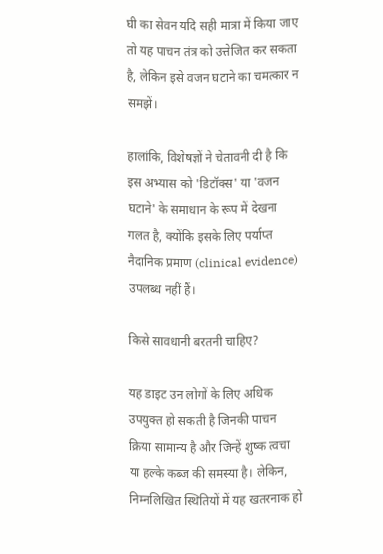घी का सेवन यदि सही मात्रा में किया जाए तो यह पाचन तंत्र को उत्तेजित कर सकता है, लेकिन इसे वजन घटाने का चमत्कार न समझें।

हालांकि, विशेषज्ञों ने चेतावनी दी है कि इस अभ्यास को 'डिटॉक्स' या 'वजन घटाने' के समाधान के रूप में देखना गलत है, क्योंकि इसके लिए पर्याप्त नैदानिक प्रमाण (clinical evidence) उपलब्ध नहीं हैं।

किसे सावधानी बरतनी चाहिए?

यह डाइट उन लोगों के लिए अधिक उपयुक्त हो सकती है जिनकी पाचन क्रिया सामान्य है और जिन्हें शुष्क त्वचा या हल्के कब्ज की समस्या है। लेकिन, निम्नलिखित स्थितियों में यह खतरनाक हो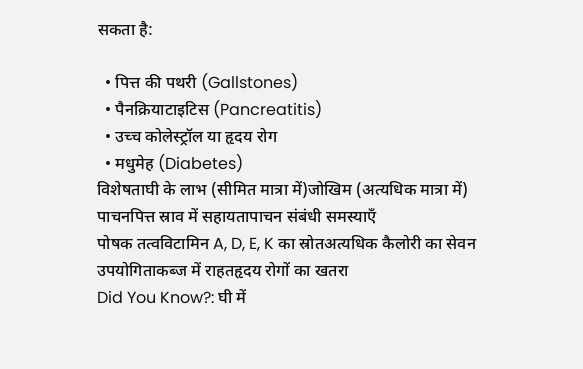सकता है:

  • पित्त की पथरी (Gallstones)
  • पैनक्रियाटाइटिस (Pancreatitis)
  • उच्च कोलेस्ट्रॉल या हृदय रोग
  • मधुमेह (Diabetes)
विशेषताघी के लाभ (सीमित मात्रा में)जोखिम (अत्यधिक मात्रा में)
पाचनपित्त स्राव में सहायतापाचन संबंधी समस्याएँ
पोषक तत्वविटामिन A, D, E, K का स्रोतअत्यधिक कैलोरी का सेवन
उपयोगिताकब्ज में राहतहृदय रोगों का खतरा
Did You Know?: घी में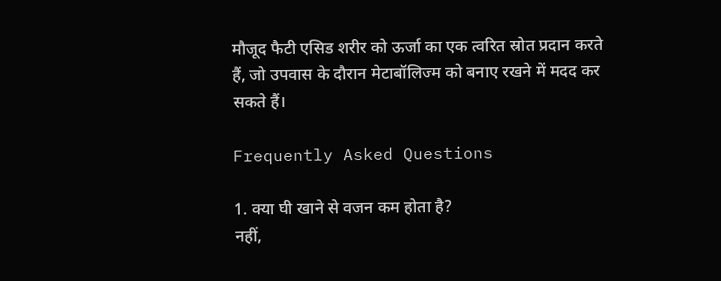मौजूद फैटी एसिड शरीर को ऊर्जा का एक त्वरित स्रोत प्रदान करते हैं, जो उपवास के दौरान मेटाबॉलिज्म को बनाए रखने में मदद कर सकते हैं।

Frequently Asked Questions

1. क्या घी खाने से वजन कम होता है?
नहीं,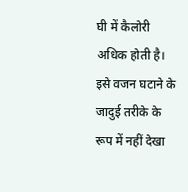घी में कैलोरी अधिक होती है। इसे वजन घटाने के जादुई तरीके के रूप में नहीं देखा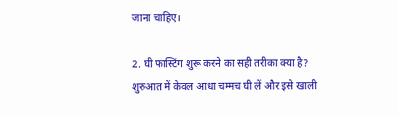जाना चाहिए।

2. घी फास्टिंग शुरू करने का सही तरीका क्या है?
शुरुआत में केवल आधा चम्मच घी लें और इसे खाली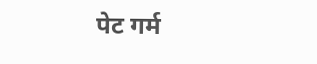पेट गर्म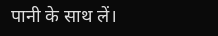पानी के साथ लें।